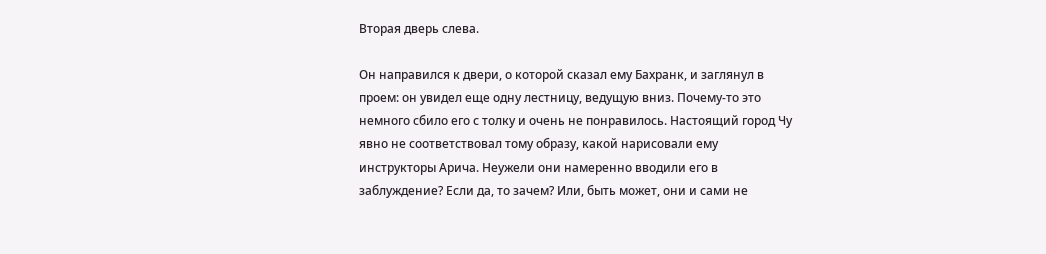Вторая дверь слева.

Он направился к двери, о которой сказал ему Бахранк, и заглянул в проем: он увидел еще одну лестницу, ведущую вниз. Почему-то это немного сбило его с толку и очень не понравилось. Настоящий город Чу явно не соответствовал тому образу, какой нарисовали ему инструкторы Арича. Неужели они намеренно вводили его в заблуждение? Если да, то зачем? Или, быть может, они и сами не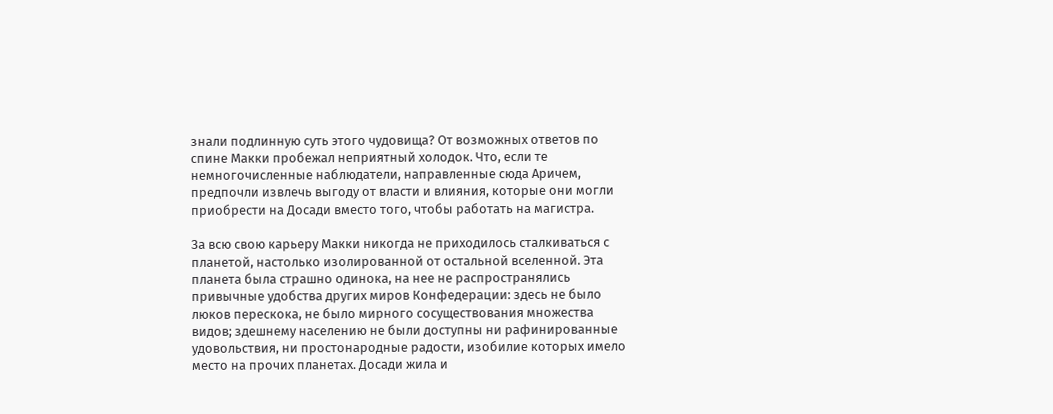знали подлинную суть этого чудовища? От возможных ответов по спине Макки пробежал неприятный холодок. Что, если те немногочисленные наблюдатели, направленные сюда Аричем, предпочли извлечь выгоду от власти и влияния, которые они могли приобрести на Досади вместо того, чтобы работать на магистра.

За всю свою карьеру Макки никогда не приходилось сталкиваться с планетой, настолько изолированной от остальной вселенной. Эта планета была страшно одинока, на нее не распространялись привычные удобства других миров Конфедерации: здесь не было люков перескока, не было мирного сосуществования множества видов; здешнему населению не были доступны ни рафинированные удовольствия, ни простонародные радости, изобилие которых имело место на прочих планетах. Досади жила и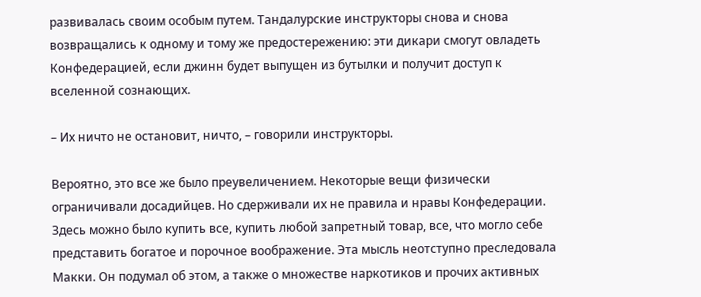развивалась своим особым путем. Тандалурские инструкторы снова и снова возвращались к одному и тому же предостережению: эти дикари смогут овладеть Конфедерацией, если джинн будет выпущен из бутылки и получит доступ к вселенной сознающих.

– Их ничто не остановит, ничто, – говорили инструкторы.

Вероятно, это все же было преувеличением. Некоторые вещи физически ограничивали досадийцев. Но сдерживали их не правила и нравы Конфедерации. Здесь можно было купить все, купить любой запретный товар, все, что могло себе представить богатое и порочное воображение. Эта мысль неотступно преследовала Макки. Он подумал об этом, а также о множестве наркотиков и прочих активных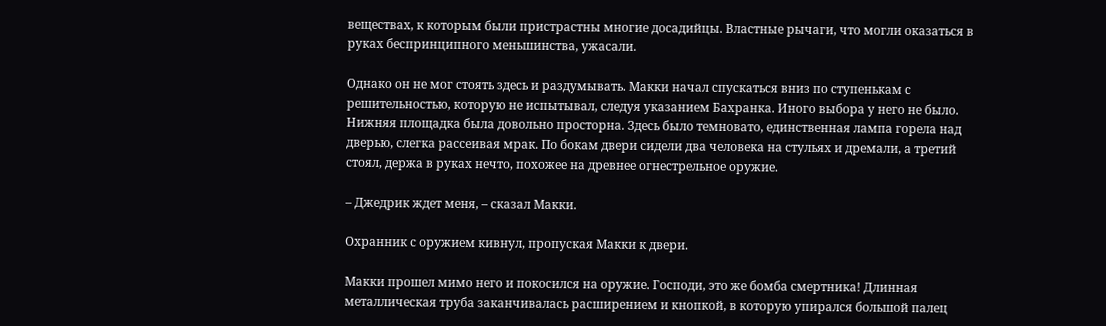веществах, к которым были пристрастны многие досадийцы. Властные рычаги, что могли оказаться в руках беспринципного меньшинства, ужасали.

Однако он не мог стоять здесь и раздумывать. Макки начал спускаться вниз по ступенькам с решительностью, которую не испытывал, следуя указанием Бахранка. Иного выбора у него не было. Нижняя площадка была довольно просторна. Здесь было темновато, единственная лампа горела над дверью, слегка рассеивая мрак. По бокам двери сидели два человека на стульях и дремали, а третий стоял, держа в руках нечто, похожее на древнее огнестрельное оружие.

– Джедрик ждет меня, – сказал Макки.

Охранник с оружием кивнул, пропуская Макки к двери.

Макки прошел мимо него и покосился на оружие. Господи, это же бомба смертника! Длинная металлическая труба заканчивалась расширением и кнопкой, в которую упирался большой палец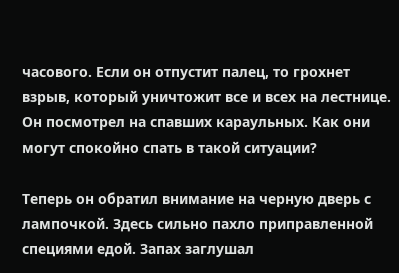часового. Если он отпустит палец, то грохнет взрыв, который уничтожит все и всех на лестнице. Он посмотрел на спавших караульных. Как они могут спокойно спать в такой ситуации?

Теперь он обратил внимание на черную дверь с лампочкой. Здесь сильно пахло приправленной специями едой. Запах заглушал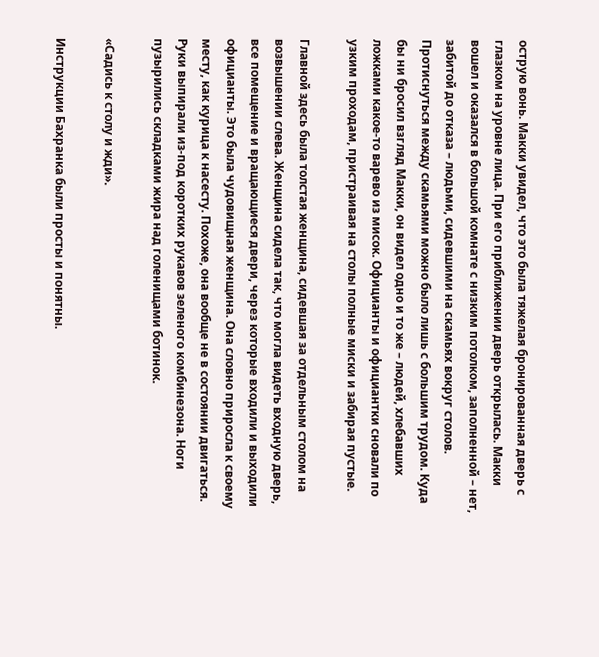острую вонь. Макки увидел, что это была тяжелая бронированная дверь с глазком на уровне лица. При его приближении дверь открылась. Макки вошел и оказался в большой комнате с низким потолком, заполненной – нет, забитой до отказа – людьми, сидевшими на скамьях вокруг столов. Протиснуться между скамьями можно было лишь с большим трудом. Куда бы ни бросил взгляд Макки, он видел одно и то же – людей, хлебавших ложками какое-то варево из мисок. Официанты и официантки сновали по узким проходам, пристраивая на столы полные миски и забирая пустые.

Главной здесь была толстая женщина, сидевшая за отдельным столом на возвышении слева. Женщина сидела так, что могла видеть входную дверь, все помещение и вращающиеся двери, через которые входили и выходили официанты. Это была чудовищная женщина. Она словно приросла к своему месту, как курица к насесту. Похоже, она вообще не в состоянии двигаться. Руки выпирали из-под коротких рукавов зеленого комбинезона. Ноги пузырились складками жира над голенищами ботинок.

«Садись к столу и жди».

Инструкции Бахранка были просты и понятны.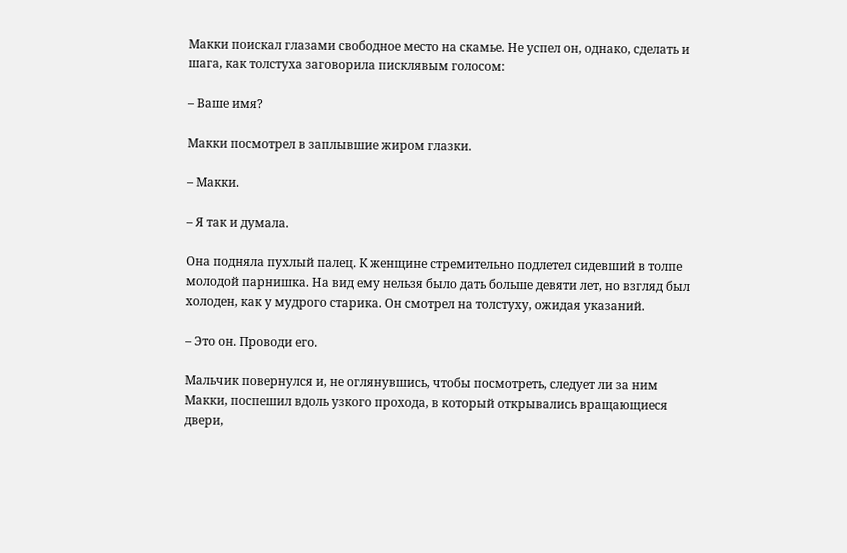Макки поискал глазами свободное место на скамье. Не успел он, однако, сделать и шага, как толстуха заговорила писклявым голосом:

– Ваше имя?

Макки посмотрел в заплывшие жиром глазки.

– Макки.

– Я так и думала.

Она подняла пухлый палец. К женщине стремительно подлетел сидевший в толпе молодой парнишка. На вид ему нельзя было дать больше девяти лет, но взгляд был холоден, как у мудрого старика. Он смотрел на толстуху, ожидая указаний.

– Это он. Проводи его.

Мальчик повернулся и, не оглянувшись, чтобы посмотреть, следует ли за ним Макки, поспешил вдоль узкого прохода, в который открывались вращающиеся двери,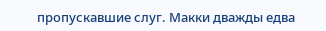пропускавшие слуг. Макки дважды едва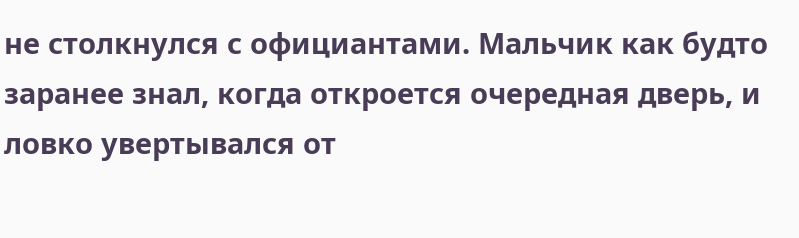не столкнулся с официантами. Мальчик как будто заранее знал, когда откроется очередная дверь, и ловко увертывался от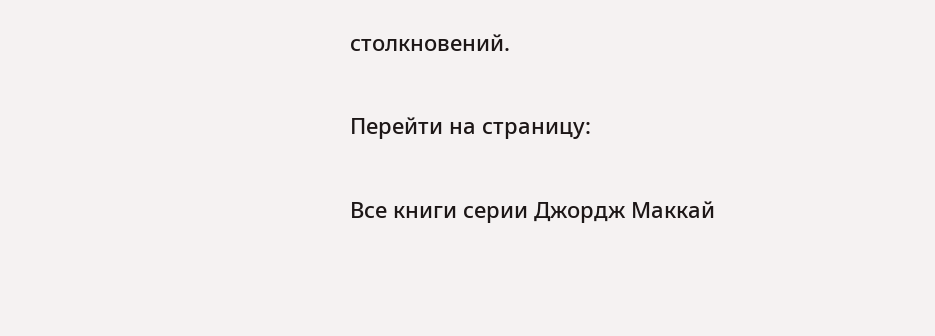столкновений.

Перейти на страницу:

Все книги серии Джордж Маккай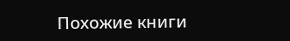Похожие книги